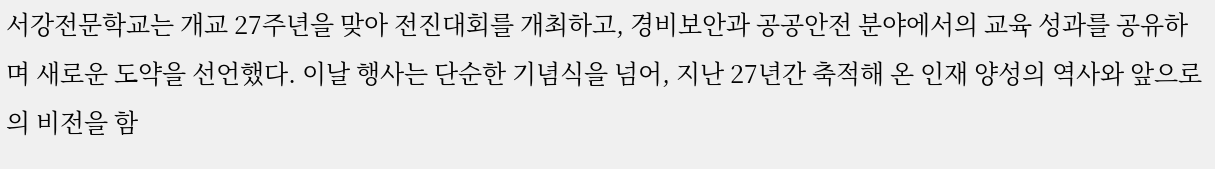서강전문학교는 개교 27주년을 맞아 전진대회를 개최하고, 경비보안과 공공안전 분야에서의 교육 성과를 공유하며 새로운 도약을 선언했다. 이날 행사는 단순한 기념식을 넘어, 지난 27년간 축적해 온 인재 양성의 역사와 앞으로의 비전을 함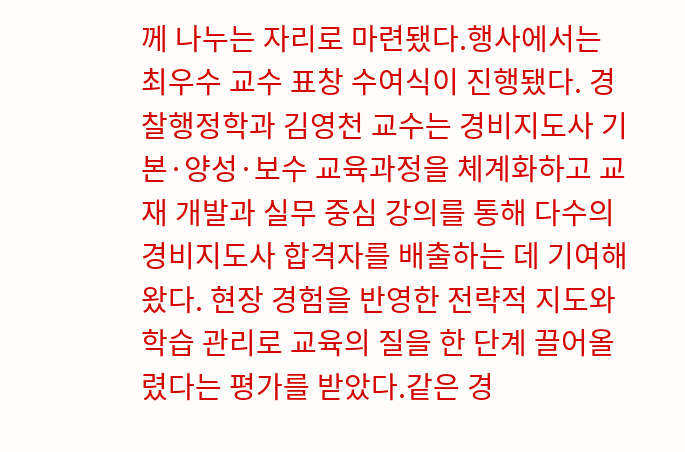께 나누는 자리로 마련됐다.행사에서는 최우수 교수 표창 수여식이 진행됐다. 경찰행정학과 김영천 교수는 경비지도사 기본·양성·보수 교육과정을 체계화하고 교재 개발과 실무 중심 강의를 통해 다수의 경비지도사 합격자를 배출하는 데 기여해 왔다. 현장 경험을 반영한 전략적 지도와 학습 관리로 교육의 질을 한 단계 끌어올렸다는 평가를 받았다.같은 경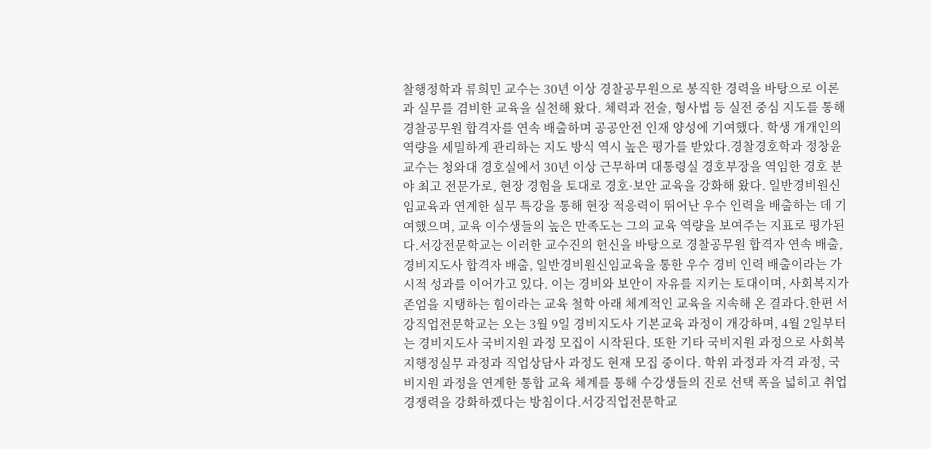찰행정학과 류희민 교수는 30년 이상 경찰공무원으로 봉직한 경력을 바탕으로 이론과 실무를 겸비한 교육을 실천해 왔다. 체력과 전술, 형사법 등 실전 중심 지도를 통해 경찰공무원 합격자를 연속 배출하며 공공안전 인재 양성에 기여했다. 학생 개개인의 역량을 세밀하게 관리하는 지도 방식 역시 높은 평가를 받았다.경찰경호학과 정창윤 교수는 청와대 경호실에서 30년 이상 근무하며 대통령실 경호부장을 역임한 경호 분야 최고 전문가로, 현장 경험을 토대로 경호·보안 교육을 강화해 왔다. 일반경비원신임교육과 연계한 실무 특강을 통해 현장 적응력이 뛰어난 우수 인력을 배출하는 데 기여했으며, 교육 이수생들의 높은 만족도는 그의 교육 역량을 보여주는 지표로 평가된다.서강전문학교는 이러한 교수진의 헌신을 바탕으로 경찰공무원 합격자 연속 배출, 경비지도사 합격자 배출, 일반경비원신임교육을 통한 우수 경비 인력 배출이라는 가시적 성과를 이어가고 있다. 이는 경비와 보안이 자유를 지키는 토대이며, 사회복지가 존엄을 지탱하는 힘이라는 교육 철학 아래 체계적인 교육을 지속해 온 결과다.한편 서강직업전문학교는 오는 3월 9일 경비지도사 기본교육 과정이 개강하며, 4월 2일부터는 경비지도사 국비지원 과정 모집이 시작된다. 또한 기타 국비지원 과정으로 사회복지행정실무 과정과 직업상담사 과정도 현재 모집 중이다. 학위 과정과 자격 과정, 국비지원 과정을 연계한 통합 교육 체계를 통해 수강생들의 진로 선택 폭을 넓히고 취업 경쟁력을 강화하겠다는 방침이다.서강직업전문학교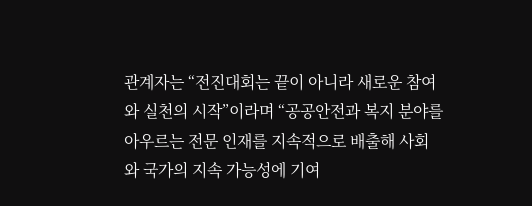관계자는 “전진대회는 끝이 아니라 새로운 참여와 실천의 시작”이라며 “공공안전과 복지 분야를 아우르는 전문 인재를 지속적으로 배출해 사회와 국가의 지속 가능성에 기여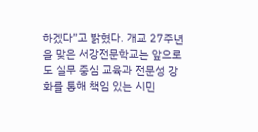하겠다”고 밝혔다. 개교 27주년을 맞은 서강전문학교는 앞으로도 실무 중심 교육과 전문성 강화를 통해 책임 있는 시민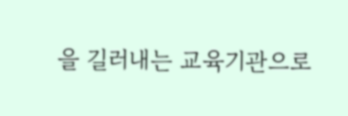을 길러내는 교육기관으로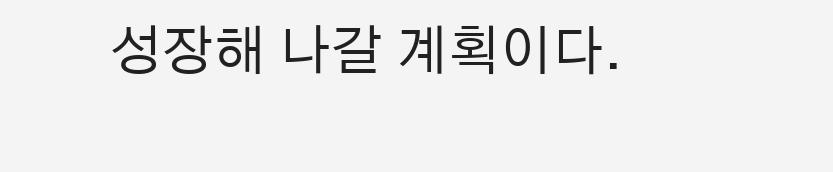성장해 나갈 계획이다.